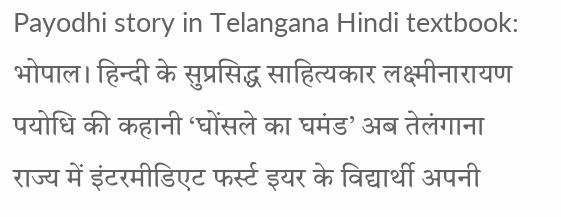Payodhi story in Telangana Hindi textbook: भोपाल। हिन्दी के सुप्रसिद्ध साहित्यकार लक्ष्मीनारायण पयोधि की कहानी ‘घोंसले का घमंड’ अब तेलंगाना राज्य में इंटरमीडिएट फर्स्ट इयर के विद्यार्थी अपनी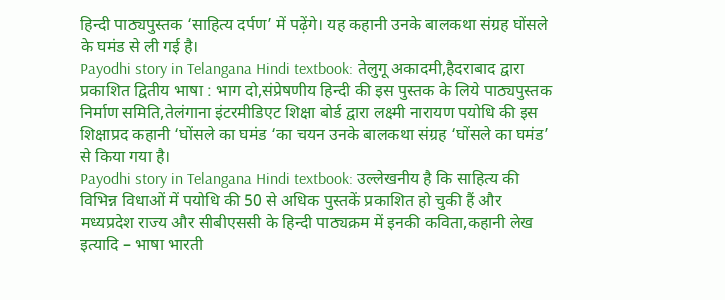हिन्दी पाठ्यपुस्तक ‘साहित्य दर्पण’ में पढ़ेंगे। यह कहानी उनके बालकथा संग्रह घोंसले के घमंड से ली गई है।
Payodhi story in Telangana Hindi textbook: तेलुगू अकादमी,हैदराबाद द्वारा प्रकाशित द्वितीय भाषा : भाग दो,संप्रेषणीय हिन्दी की इस पुस्तक के लिये पाठ्यपुस्तक निर्माण समिति,तेलंगाना इंटरमीडिएट शिक्षा बोर्ड द्वारा लक्ष्मी नारायण पयोधि की इस शिक्षाप्रद कहानी ‘घोंसले का घमंड ‘का चयन उनके बालकथा संग्रह ‘घोंसले का घमंड’ से किया गया है।
Payodhi story in Telangana Hindi textbook: उल्लेखनीय है कि साहित्य की विभिन्न विधाओं में पयोधि की 50 से अधिक पुस्तकें प्रकाशित हो चुकी हैं और मध्यप्रदेश राज्य और सीबीएससी के हिन्दी पाठ्यक्रम में इनकी कविता,कहानी लेख इत्यादि – भाषा भारती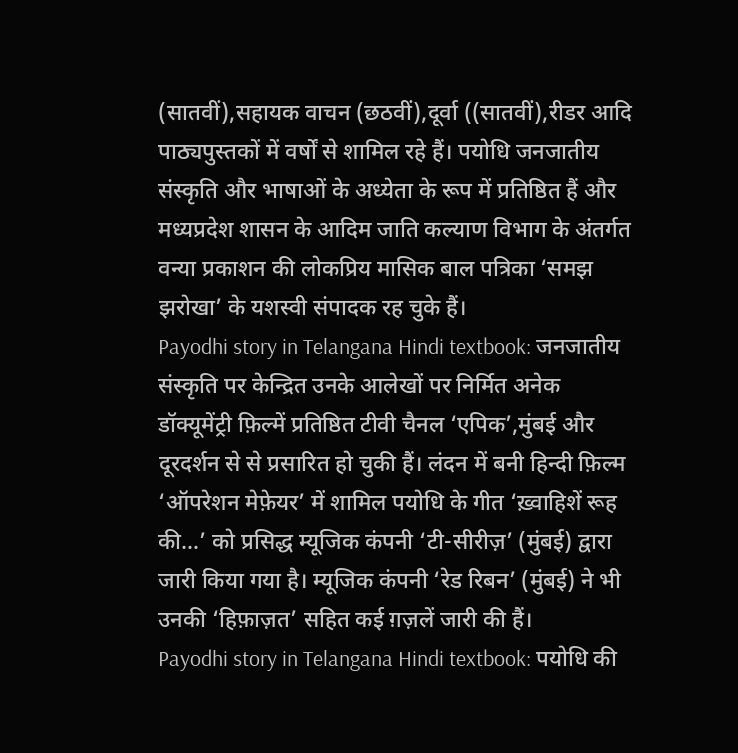(सातवीं),सहायक वाचन (छठवीं),दूर्वा ((सातवीं),रीडर आदि पाठ्यपुस्तकों में वर्षों से शामिल रहे हैं। पयोधि जनजातीय संस्कृति और भाषाओं के अध्येता के रूप में प्रतिष्ठित हैं और मध्यप्रदेश शासन के आदिम जाति कल्याण विभाग के अंतर्गत वन्या प्रकाशन की लोकप्रिय मासिक बाल पत्रिका ‘समझ झरोखा’ के यशस्वी संपादक रह चुके हैं।
Payodhi story in Telangana Hindi textbook: जनजातीय संस्कृति पर केन्द्रित उनके आलेखों पर निर्मित अनेक डॉक्यूमेंट्री फ़िल्में प्रतिष्ठित टीवी चैनल ‘एपिक’,मुंबई और दूरदर्शन से से प्रसारित हो चुकी हैं। लंदन में बनी हिन्दी फ़िल्म ‘ऑपरेशन मेफ़ेयर’ में शामिल पयोधि के गीत ‘ख़्वाहिशें रूह की…’ को प्रसिद्ध म्यूजिक कंपनी ‘टी-सीरीज़’ (मुंबई) द्वारा जारी किया गया है। म्यूजिक कंपनी ‘रेड रिबन’ (मुंबई) ने भी उनकी ‘हिफ़ाज़त’ सहित कई ग़ज़लें जारी की हैं।
Payodhi story in Telangana Hindi textbook: पयोधि की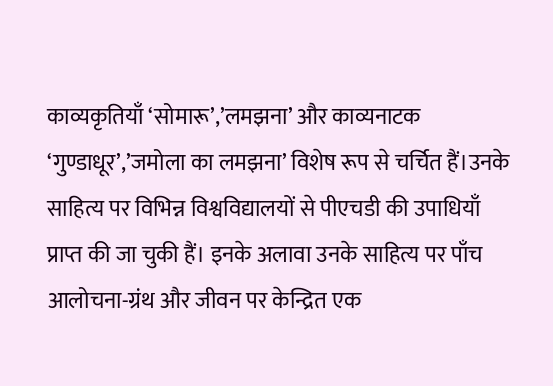काव्यकृतियाँ ‘सोमारू’,’लमझना’ और काव्यनाटक ‘गुण्डाधूर’,’जमोला का लमझना’ विशेष रूप से चर्चित हैं।उनके साहित्य पर विभिन्न विश्वविद्यालयों से पीएचडी की उपाधियाँ प्राप्त की जा चुकी हैं। इनके अलावा उनके साहित्य पर पाँच आलोचना-ग्रंथ और जीवन पर केन्द्रित एक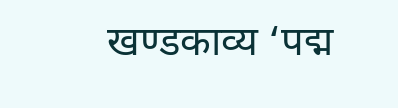खण्डकाव्य ‘पद्म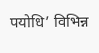पयोधि’ विभिन्न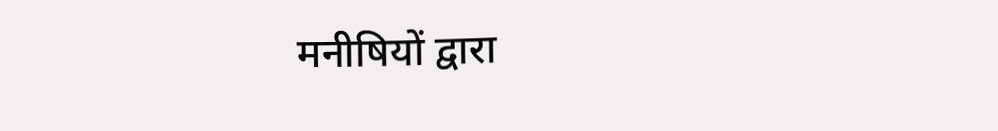मनीषियों द्वारा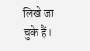लिखे जा चुके हैं।